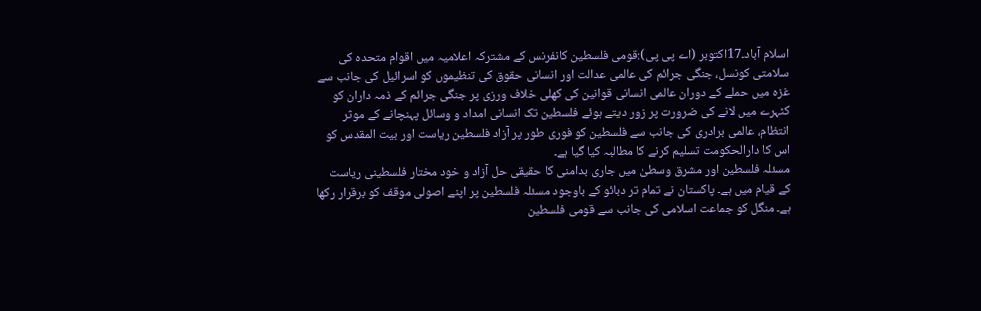اسلام آباد۔17اکتوبر (اے پی پی):قومی فلسطین کانفرنس کے مشترکہ اعلامیہ میں اقوام متحدہ کی سلامتی کونسل، جنگی جرائم کی عالمی عدالت اور انسانی حقوق کی تنظیموں کو اسرائیل کی جانب سے غزہ میں حملے کے دوران عالمی انسانی قوانین کی کھلی خلاف ورزی پر جنگی جرائم کے ذمہ داران کو کٹہرے میں لانے کی ضرورت پر زور دیتے ہوئے فلسطین تک انسانی امداد و وسائل پہنچانے کے موثر انتظام، عالمی برادری کی جانب سے فلسطین کو فوری طور پر آزاد فلسطین ریاست اور بیت المقدس کو اس کا دارالحکومت تسلیم کرنے کا مطالبہ کیا گیا ہے۔
مسئلہ فلسطین اور مشرق وسطیٰ میں جاری بدامنی کا حقیقی حل آزاد و خود مختار فلسطینی ریاست کے قیام میں ہے۔ پاکستان نے تمام تر دبائو کے باوجود مسئلہ فلسطین پر اپنے اصولی موقف کو برقرار رکھا ہے۔ منگل کو جماعت اسلامی کی جانب سے قومی فلسطین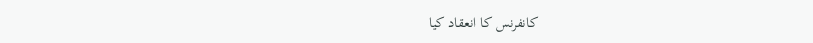کانفرنس کا انعقاد کیا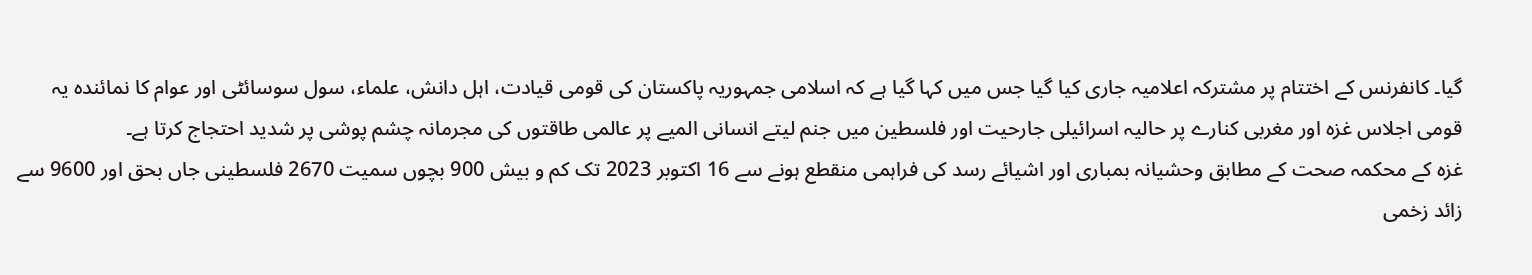گیا۔ کانفرنس کے اختتام پر مشترکہ اعلامیہ جاری کیا گیا جس میں کہا گیا ہے کہ اسلامی جمہوریہ پاکستان کی قومی قیادت، اہل دانش، علماء، سول سوسائٹی اور عوام کا نمائندہ یہ قومی اجلاس غزہ اور مغربی کنارے پر حالیہ اسرائیلی جارحیت اور فلسطین میں جنم لیتے انسانی المیے پر عالمی طاقتوں کی مجرمانہ چشم پوشی پر شدید احتجاج کرتا ہے۔
غزہ کے محکمہ صحت کے مطابق وحشیانہ بمباری اور اشیائے رسد کی فراہمی منقطع ہونے سے 16 اکتوبر 2023 تک کم و بیش 900 بچوں سمیت 2670 فلسطینی جاں بحق اور 9600 سے زائد زخمی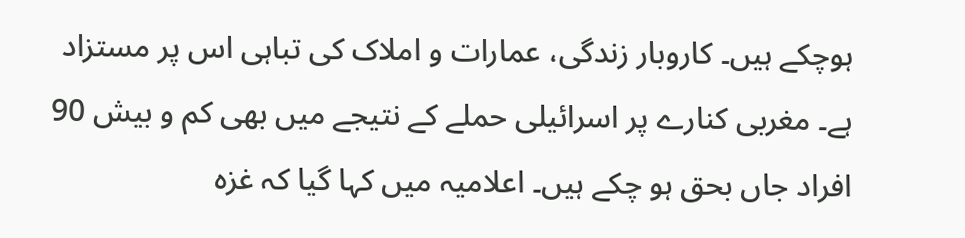ہوچکے ہیں۔ کاروبار زندگی، عمارات و املاک کی تباہی اس پر مستزاد ہے۔ مغربی کنارے پر اسرائیلی حملے کے نتیجے میں بھی کم و بیش 90 افراد جاں بحق ہو چکے ہیں۔ اعلامیہ میں کہا گیا کہ غزہ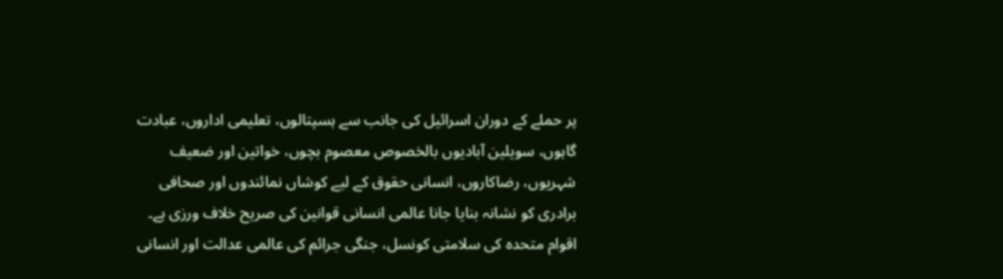پر حملے کے دوران اسرائیل کی جانب سے ہسپتالوں، تعلیمی اداروں، عبادت گاہوں، سویلین آبادیوں بالخصوص معصوم بچوں، خواتین اور ضعیف شہریوں، رضاکاروں، انسانی حقوق کے لیے کوشاں نمائندوں اور صحافی برادری کو نشانہ بنایا جانا عالمی انسانی قوانین کی صریح خلاف ورزی ہے۔
اقوام متحدہ کی سلامتی کونسل، جنگی جرائم کی عالمی عدالت اور انسانی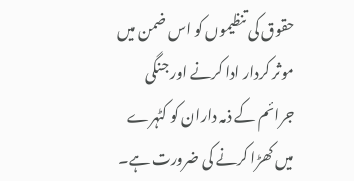حقوق کی تنظیموں کو اس ضمن میں موثر کردار ادا کرنے اور جنگی جرائم کے ذمہ داران کو کٹہرے میں کھڑا کرنے کی ضرورت ہے۔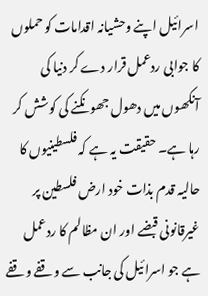اسرائیل اپنے وحشیانہ اقدامات کو حملوں کا جوابی ردعمل قرار دے کر دنیا کی آنکھوں میں دھول جھونکنے کی کوشش کر رہا ہے۔ حقیقت یہ ہے کہ فلسطینیوں کا حالیہ قدم بذات خود ارض فلسطین پر غیرقانونی قبضے اور ان مظالم کا ردعمل ہے جو اسرائیل کی جانب سے وقفے وقفے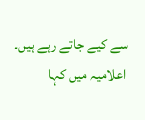سے کیے جاتے رہے ہیں۔
اعلامیہ میں کہا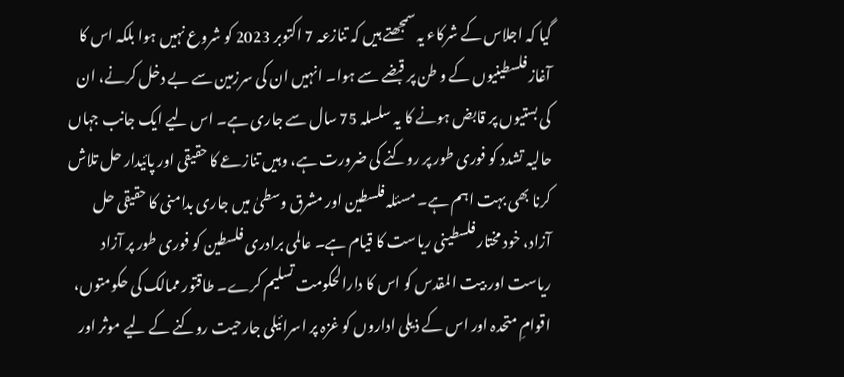گیا کہ اجلاس کے شرکاء یہ سمجھتے ہیں کہ تنازعہ 7 اکتوبر 2023 کو شروع نہیں ہوا بلکہ اس کا آغاز فلسطینیوں کے و طن پر قبضے سے ہوا۔ انہیں ان کی سرزمین سے بے دخل کرنے، ان کی بستیوں پر قابض ہونے کا یہ سلسلہ 75 سال سے جاری ہے۔ اس لیے ایک جانب جہاں حالیہ تشدد کو فوری طور پر روکنے کی ضرورت ہے، وہیں تنازعے کا حقیقی اور پائیدار حل تلاش کرنا بھی بہت اہم ہے۔ مسئلہ فلسطین اور مشرق وسطیٰ میں جاری بدامنی کا حقیقی حل آزاد، خود مختار فلسطینی ریاست کا قیام ہے۔ عالمی برادری فلسطین کو فوری طور پر آزاد ریاست اور بیت المقدس کو اس کا دارالحکومت تسلیم کرے۔ طاقتور ممالک کی حکومتوں، اقوامِ متحدہ اور اس کے ذیلی اداروں کو غزہ پر اسرائیلی جارحیت روکنے کے لیے موثر اور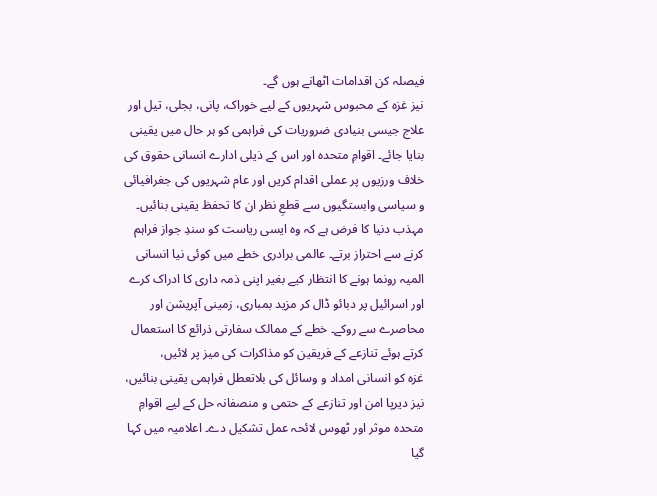فیصلہ کن اقدامات اٹھانے ہوں گے۔
نیز غزہ کے محبوس شہریوں کے لیے خوراک، پانی، بجلی، تیل اور علاج جیسی بنیادی ضروریات کی فراہمی کو ہر حال میں یقینی بنایا جائے۔ اقوامِ متحدہ اور اس کے ذیلی ادارے انسانی حقوق کی خلاف ورزیوں پر عملی اقدام کریں اور عام شہریوں کی جغرافیائی و سیاسی وابستگیوں سے قطعِ نظر ان کا تحفظ یقینی بنائیں۔ مہذب دنیا کا فرض ہے کہ وہ ایسی ریاست کو سندِ جواز فراہم کرنے سے احتراز برتے۔ عالمی برادری خطے میں کوئی نیا انسانی المیہ رونما ہونے کا انتظار کیے بغیر اپنی ذمہ داری کا ادراک کرے اور اسرائیل پر دبائو ڈال کر مزید بمباری، زمینی آپریشن اور محاصرے سے روکے۔ خطے کے ممالک سفارتی ذرائع کا استعمال کرتے ہوئے تنازعے کے فریقین کو مذاکرات کی میز پر لائیں،
غزہ کو انسانی امداد و وسائل کی بلاتعطل فراہمی یقینی بنائیں، نیز دیرپا امن اور تنازعے کے حتمی و منصفانہ حل کے لیے اقوامِ متحدہ موثر اور ٹھوس لائحہ عمل تشکیل دے۔ اعلامیہ میں کہا گیا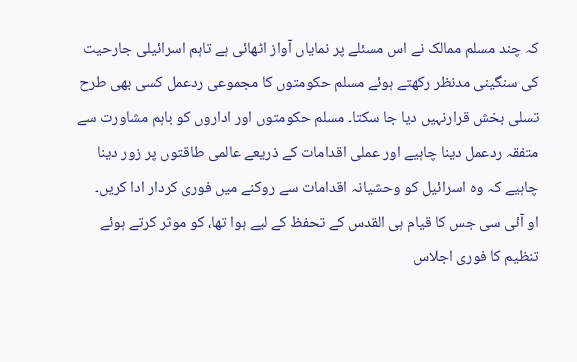کہ چند مسلم ممالک نے اس مسئلے پر نمایاں آواز اٹھائی ہے تاہم اسرائیلی جارحیت کی سنگینی مدنظر رکھتے ہوئے مسلم حکومتوں کا مجموعی ردعمل کسی بھی طرح تسلی بخش قرارنہیں دیا جا سکتا۔ مسلم حکومتوں اور اداروں کو باہم مشاورت سے متفقہ ردعمل دینا چاہیے اور عملی اقدامات کے ذریعے عالمی طاقتوں پر زور دینا چاہیے کہ وہ اسرائیل کو وحشیانہ اقدامات سے روکنے میں فوری کردار ادا کریں۔
او آئی سی جس کا قیام ہی القدس کے تحفظ کے لیے ہوا تھا، کو موثر کرتے ہوئے تنظیم کا فوری اجلاس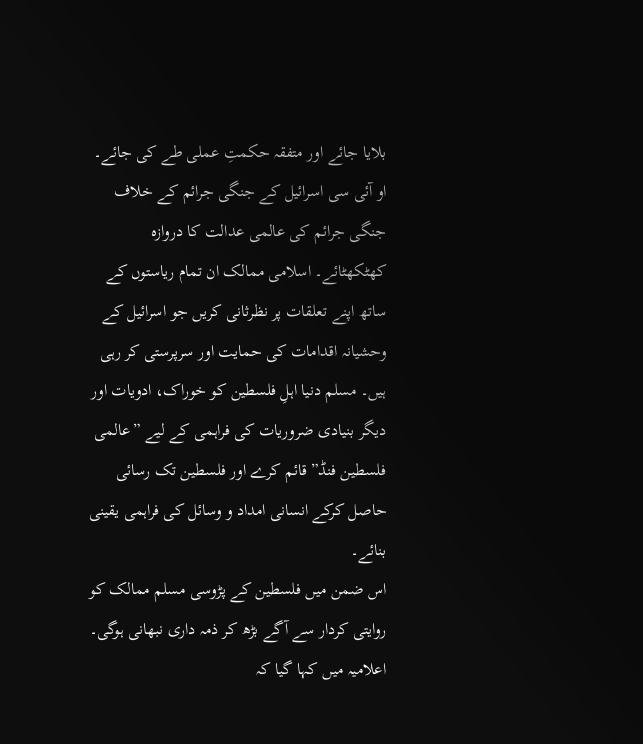بلایا جائے اور متفقہ حکمتِ عملی طے کی جائے۔ او آئی سی اسرائیل کے جنگی جرائم کے خلاف جنگی جرائم کی عالمی عدالت کا دروازہ کھٹکھٹائے۔ اسلامی ممالک ان تمام ریاستوں کے ساتھ اپنے تعلقات پر نظرثانی کریں جو اسرائیل کے وحشیانہ اقدامات کی حمایت اور سرپرستی کر رہی ہیں۔ مسلم دنیا اہلِ فلسطین کو خوراک، ادویات اور دیگر بنیادی ضروریات کی فراہمی کے لیے ”عالمی فلسطین فنڈ” قائم کرے اور فلسطین تک رسائی حاصل کرکے انسانی امداد و وسائل کی فراہمی یقینی بنائے۔
اس ضمن میں فلسطین کے پڑوسی مسلم ممالک کو روایتی کردار سے آگے بڑھ کر ذمہ داری نبھانی ہوگی۔ اعلامیہ میں کہا گیا کہ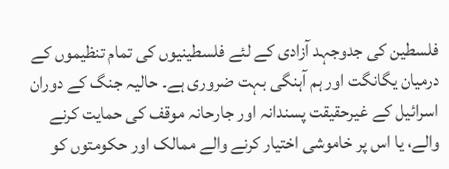فلسطین کی جدوجہد آزادی کے لئے فلسطینیوں کی تمام تنظیموں کے درمیان یگانگت اور ہم آہنگی بہت ضروری ہے۔ حالیہ جنگ کے دوران اسرائیل کے غیرحقیقت پسندانہ اور جارحانہ موقف کی حمایت کرنے والے، یا اس پر خاموشی اختیار کرنے والے ممالک اور حکومتوں کو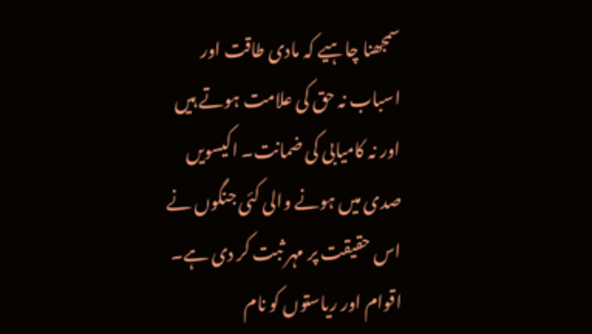سمجھنا چاہیے کہ مادی طاقت اور اسباب نہ حق کی علامت ہوتے ہیں اور نہ کامیابی کی ضمانت۔ اکیسویں صدی میں ہونے والی کئی جنگوں نے اس حقیقت پر مہر ثبت کر دی ہے۔
اقوام اور ریاستوں کو نام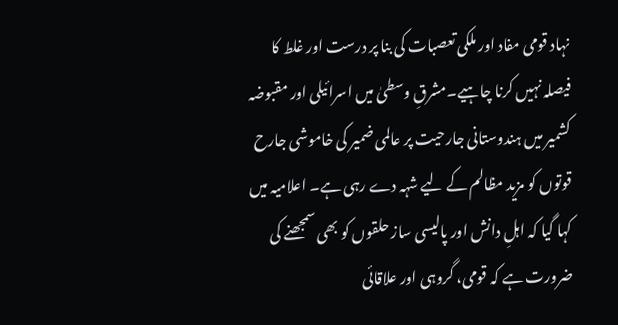نہاد قومی مفاد اور ملکی تعصبات کی بنا پر درست اور غلط کا فیصلہ نہیں کرنا چاہیے۔مشرقِ وسطیٰ میں اسرائیلی اور مقبوضہ کشمیر میں ہندوستانی جارحیت پر عالمی ضمیر کی خاموشی جارح قوتوں کو مزید مظالم کے لیے شہہ دے رہی ہے۔ اعلامیہ میں کہا گیا کہ اہلِ دانش اور پالیسی ساز حلقوں کو بھی سمجھنے کی ضرورت ہے کہ قومی، گروہی اور علاقائی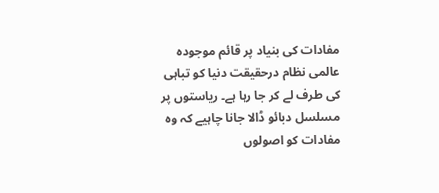مفادات کی بنیاد پر قائم موجودہ عالمی نظام درحقیقت دنیا کو تباہی کی طرف لے کر جا رہا ہے۔ ریاستوں پر مسلسل دبائو ڈالا جانا چاہیے کہ وہ مفادات کو اصولوں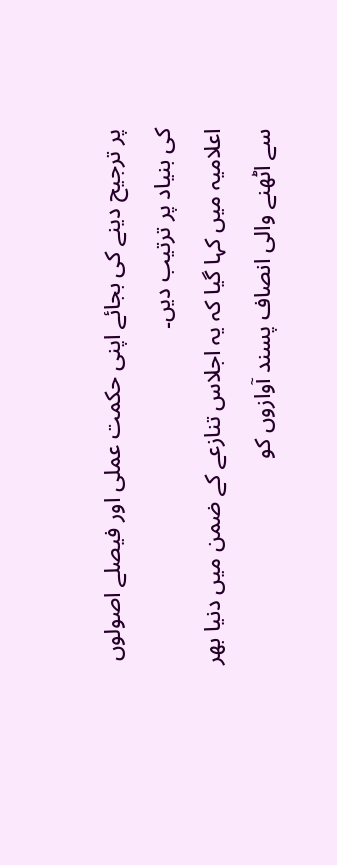پر ترجیح دینے کی بجائے اپنی حکمت عملی اور فیصلے اصولوں کی بنیاد پر ترتیب دیں۔
اعلامیہ میں کہا گیا کہ یہ اجلاس تنازعے کے ضمن میں دنیا بھر سے اٹھنے والی انصاف پسند آوازوں کو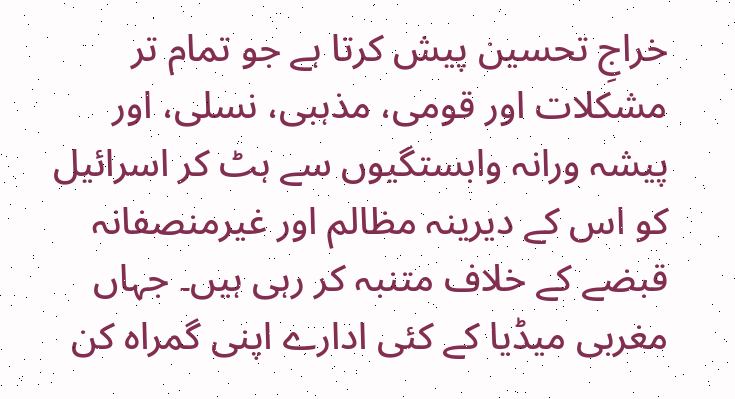خراجِ تحسین پیش کرتا ہے جو تمام تر مشکلات اور قومی، مذہبی، نسلی، اور پیشہ ورانہ وابستگیوں سے ہٹ کر اسرائیل کو اس کے دیرینہ مظالم اور غیرمنصفانہ قبضے کے خلاف متنبہ کر رہی ہیں۔ جہاں مغربی میڈیا کے کئی ادارے اپنی گمراہ کن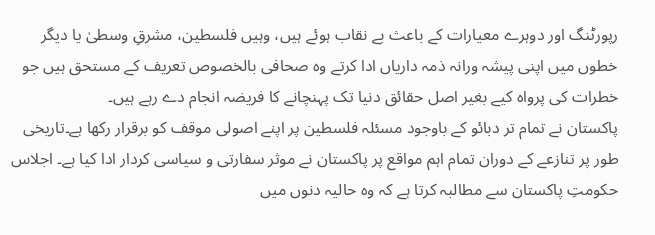رپورٹنگ اور دوہرے معیارات کے باعث بے نقاب ہوئے ہیں، وہیں فلسطین، مشرقِ وسطیٰ یا دیگر خطوں میں اپنی پیشہ ورانہ ذمہ داریاں ادا کرتے وہ صحافی بالخصوص تعریف کے مستحق ہیں جو خطرات کی پرواہ کیے بغیر اصل حقائق دنیا تک پہنچانے کا فریضہ انجام دے رہے ہیں۔
پاکستان نے تمام تر دبائو کے باوجود مسئلہ فلسطین پر اپنے اصولی موقف کو برقرار رکھا ہے۔تاریخی طور پر تنازعے کے دوران تمام اہم مواقع پر پاکستان نے موثر سفارتی و سیاسی کردار ادا کیا ہے۔ اجلاس حکومتِ پاکستان سے مطالبہ کرتا ہے کہ وہ حالیہ دنوں میں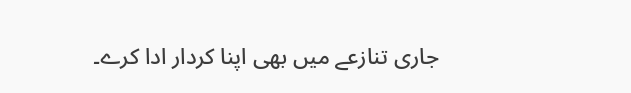جاری تنازعے میں بھی اپنا کردار ادا کرے۔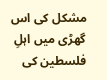مشکل کی اس گھڑی میں اہلِ فلسطین کی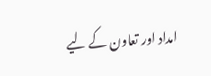امداد اور تعاون کے لیے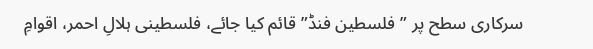سرکاری سطح پر ”فلسطین فنڈ” قائم کیا جائے، فلسطینی ہلالِ احمر، اقوامِ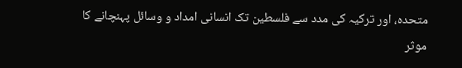متحدہ، اور ترکیہ کی مدد سے فلسطین تک انسانی امداد و وسائل پہنچانے کا موثر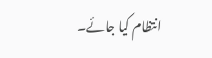انتظام کیا جائے۔